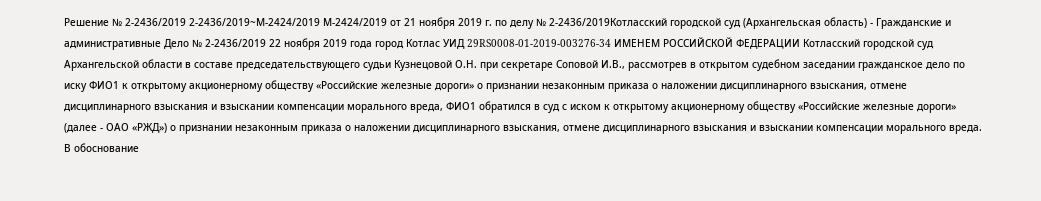Решение № 2-2436/2019 2-2436/2019~М-2424/2019 М-2424/2019 от 21 ноября 2019 г. по делу № 2-2436/2019Котласский городской суд (Архангельская область) - Гражданские и административные Дело № 2-2436/2019 22 ноября 2019 года город Котлас УИД 29RS0008-01-2019-003276-34 ИМЕНЕМ РОССИЙСКОЙ ФЕДЕРАЦИИ Котласский городской суд Архангельской области в составе председательствующего судьи Кузнецовой О.Н. при секретаре Соповой И.В., рассмотрев в открытом судебном заседании гражданское дело по иску ФИО1 к открытому акционерному обществу «Российские железные дороги» о признании незаконным приказа о наложении дисциплинарного взыскания, отмене дисциплинарного взыскания и взыскании компенсации морального вреда, ФИО1 обратился в суд с иском к открытому акционерному обществу «Российские железные дороги» (далее - ОАО «РЖД») о признании незаконным приказа о наложении дисциплинарного взыскания, отмене дисциплинарного взыскания и взыскании компенсации морального вреда. В обоснование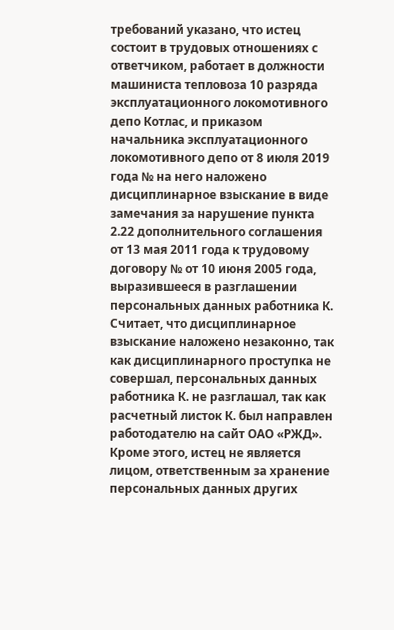требований указано, что истец состоит в трудовых отношениях с ответчиком, работает в должности машиниста тепловоза 10 разряда эксплуатационного локомотивного депо Котлас, и приказом начальника эксплуатационного локомотивного депо от 8 июля 2019 года № на него наложено дисциплинарное взыскание в виде замечания за нарушение пункта 2.22 дополнительного соглашения от 13 мая 2011 года к трудовому договору № от 10 июня 2005 года, выразившееся в разглашении персональных данных работника К. Считает, что дисциплинарное взыскание наложено незаконно, так как дисциплинарного проступка не совершал, персональных данных работника К. не разглашал, так как расчетный листок К. был направлен работодателю на сайт ОАО «РЖД». Кроме этого, истец не является лицом, ответственным за хранение персональных данных других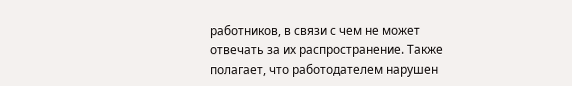работников, в связи с чем не может отвечать за их распространение. Также полагает, что работодателем нарушен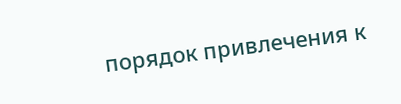порядок привлечения к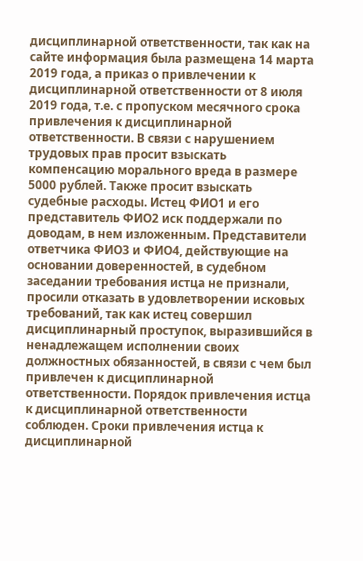дисциплинарной ответственности, так как на сайте информация была размещена 14 марта 2019 года, а приказ о привлечении к дисциплинарной ответственности от 8 июля 2019 года, т.е. с пропуском месячного срока привлечения к дисциплинарной ответственности. В связи с нарушением трудовых прав просит взыскать компенсацию морального вреда в размере 5000 рублей. Также просит взыскать судебные расходы. Истец ФИО1 и его представитель ФИО2 иск поддержали по доводам, в нем изложенным. Представители ответчика ФИО3 и ФИО4, действующие на основании доверенностей, в судебном заседании требования истца не признали, просили отказать в удовлетворении исковых требований, так как истец совершил дисциплинарный проступок, выразившийся в ненадлежащем исполнении своих должностных обязанностей, в связи с чем был привлечен к дисциплинарной ответственности. Порядок привлечения истца к дисциплинарной ответственности соблюден. Сроки привлечения истца к дисциплинарной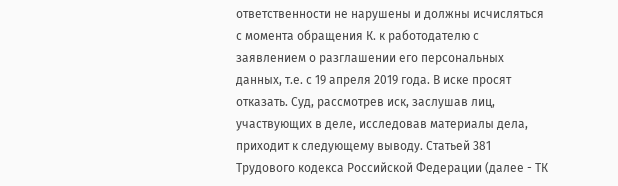ответственности не нарушены и должны исчисляться с момента обращения К. к работодателю с заявлением о разглашении его персональных данных, т.е. с 19 апреля 2019 года. В иске просят отказать. Суд, рассмотрев иск, заслушав лиц, участвующих в деле, исследовав материалы дела, приходит к следующему выводу. Статьей 381 Трудового кодекса Российской Федерации (далее - ТК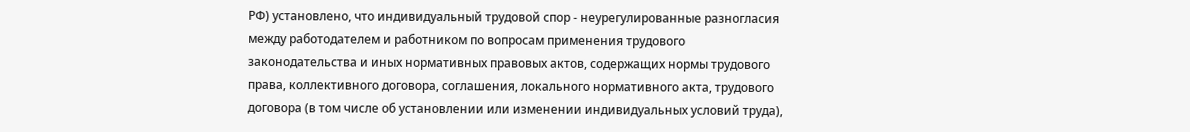РФ) установлено, что индивидуальный трудовой спор - неурегулированные разногласия между работодателем и работником по вопросам применения трудового законодательства и иных нормативных правовых актов, содержащих нормы трудового права, коллективного договора, соглашения, локального нормативного акта, трудового договора (в том числе об установлении или изменении индивидуальных условий труда),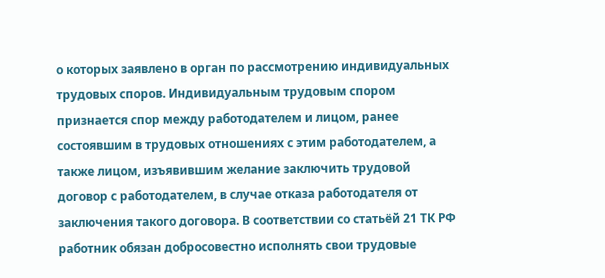о которых заявлено в орган по рассмотрению индивидуальных трудовых споров. Индивидуальным трудовым спором признается спор между работодателем и лицом, ранее состоявшим в трудовых отношениях с этим работодателем, а также лицом, изъявившим желание заключить трудовой договор с работодателем, в случае отказа работодателя от заключения такого договора. В соответствии со статьёй 21 ТК РФ работник обязан добросовестно исполнять свои трудовые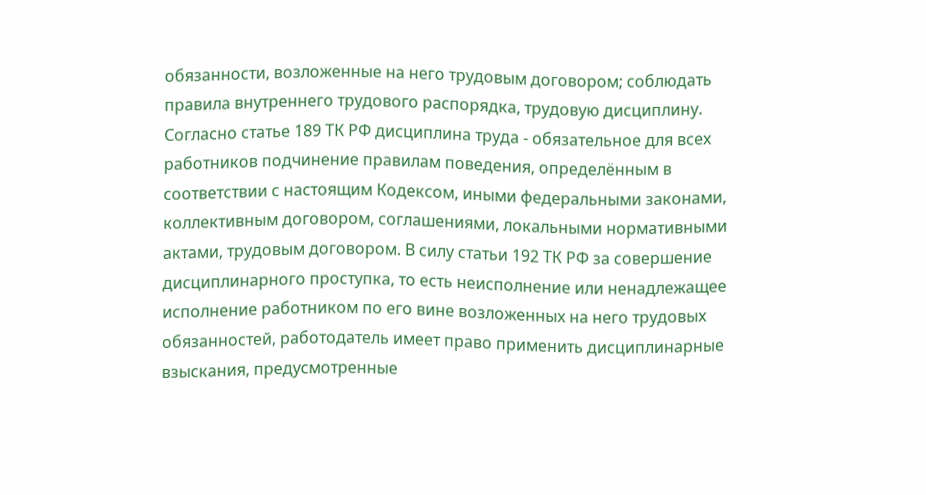обязанности, возложенные на него трудовым договором; соблюдать правила внутреннего трудового распорядка, трудовую дисциплину. Согласно статье 189 ТК РФ дисциплина труда - обязательное для всех работников подчинение правилам поведения, определённым в соответствии с настоящим Кодексом, иными федеральными законами, коллективным договором, соглашениями, локальными нормативными актами, трудовым договором. В силу статьи 192 ТК РФ за совершение дисциплинарного проступка, то есть неисполнение или ненадлежащее исполнение работником по его вине возложенных на него трудовых обязанностей, работодатель имеет право применить дисциплинарные взыскания, предусмотренные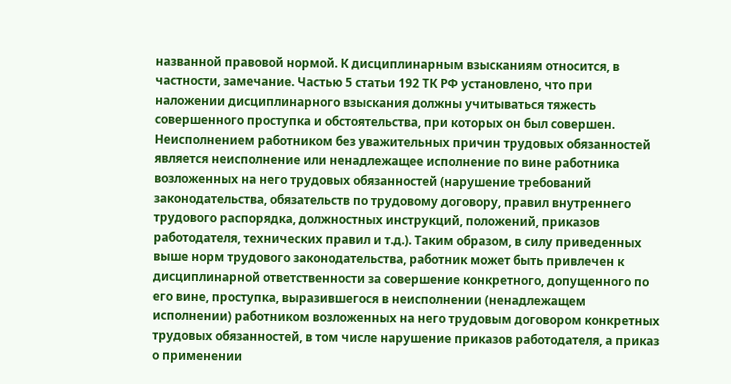названной правовой нормой. К дисциплинарным взысканиям относится, в частности, замечание. Частью 5 статьи 192 ТК РФ установлено, что при наложении дисциплинарного взыскания должны учитываться тяжесть совершенного проступка и обстоятельства, при которых он был совершен. Неисполнением работником без уважительных причин трудовых обязанностей является неисполнение или ненадлежащее исполнение по вине работника возложенных на него трудовых обязанностей (нарушение требований законодательства, обязательств по трудовому договору, правил внутреннего трудового распорядка, должностных инструкций, положений, приказов работодателя, технических правил и т.д.). Таким образом, в силу приведенных выше норм трудового законодательства, работник может быть привлечен к дисциплинарной ответственности за совершение конкретного, допущенного по его вине, проступка, выразившегося в неисполнении (ненадлежащем исполнении) работником возложенных на него трудовым договором конкретных трудовых обязанностей, в том числе нарушение приказов работодателя, а приказ о применении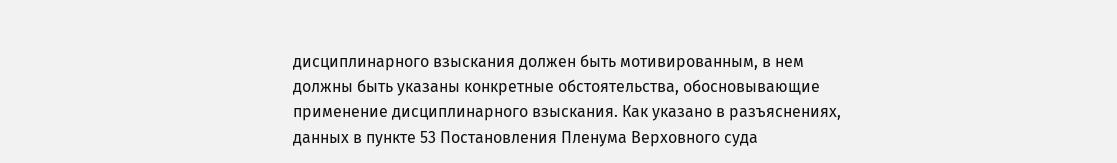дисциплинарного взыскания должен быть мотивированным, в нем должны быть указаны конкретные обстоятельства, обосновывающие применение дисциплинарного взыскания. Как указано в разъяснениях, данных в пункте 53 Постановления Пленума Верховного суда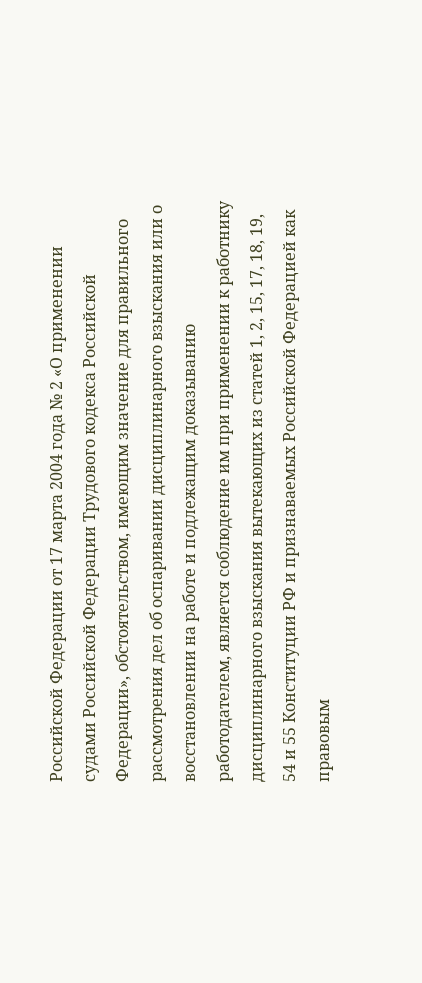Российской Федерации от 17 марта 2004 года № 2 «О применении судами Российской Федерации Трудового кодекса Российской Федерации», обстоятельством, имеющим значение для правильного рассмотрения дел об оспаривании дисциплинарного взыскания или о восстановлении на работе и подлежащим доказыванию работодателем, является соблюдение им при применении к работнику дисциплинарного взыскания вытекающих из статей 1, 2, 15, 17, 18, 19, 54 и 55 Конституции РФ и признаваемых Российской Федерацией как правовым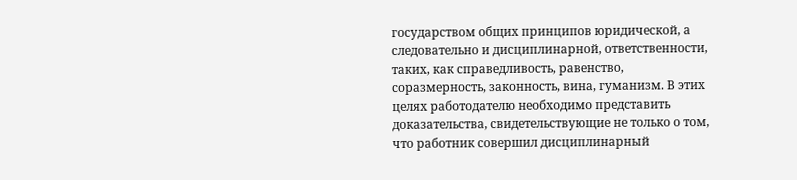государством общих принципов юридической, а следовательно и дисциплинарной, ответственности, таких, как справедливость, равенство, соразмерность, законность, вина, гуманизм. В этих целях работодателю необходимо представить доказательства, свидетельствующие не только о том, что работник совершил дисциплинарный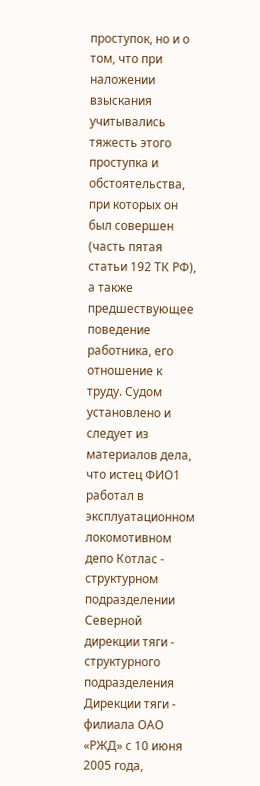проступок, но и о том, что при наложении взыскания учитывались тяжесть этого проступка и обстоятельства, при которых он был совершен (часть пятая статьи 192 ТК РФ), а также предшествующее поведение работника, его отношение к труду. Судом установлено и следует из материалов дела, что истец ФИО1 работал в эксплуатационном локомотивном депо Котлас - структурном подразделении Северной дирекции тяги - структурного подразделения Дирекции тяги - филиала ОАО «РЖД» с 10 июня 2005 года,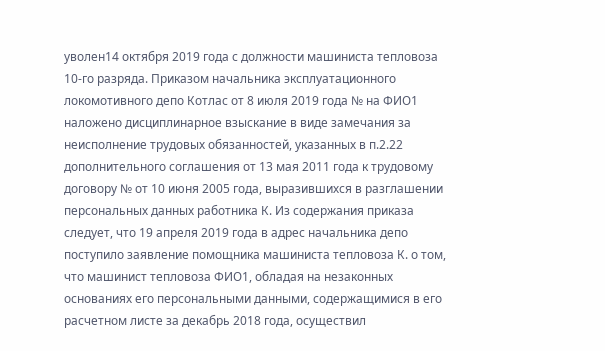уволен14 октября 2019 года с должности машиниста тепловоза 10-го разряда. Приказом начальника эксплуатационного локомотивного депо Котлас от 8 июля 2019 года № на ФИО1 наложено дисциплинарное взыскание в виде замечания за неисполнение трудовых обязанностей, указанных в п.2.22 дополнительного соглашения от 13 мая 2011 года к трудовому договору № от 10 июня 2005 года, выразившихся в разглашении персональных данных работника К. Из содержания приказа следует, что 19 апреля 2019 года в адрес начальника депо поступило заявление помощника машиниста тепловоза К. о том, что машинист тепловоза ФИО1, обладая на незаконных основаниях его персональными данными, содержащимися в его расчетном листе за декабрь 2018 года, осуществил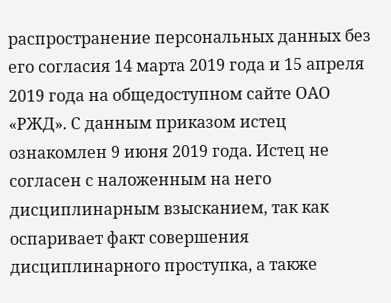распространение персональных данных без его согласия 14 марта 2019 года и 15 апреля 2019 года на общедоступном сайте ОАО «РЖД». С данным приказом истец ознакомлен 9 июня 2019 года. Истец не согласен с наложенным на него дисциплинарным взысканием, так как оспаривает факт совершения дисциплинарного проступка, а также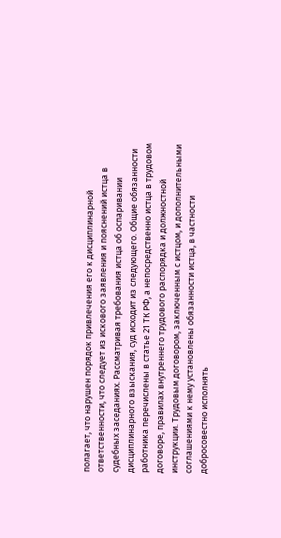полагает, что нарушен порядок привлечения его к дисциплинарной ответственности, что следует из искового заявления и пояснений истца в судебных заседаниях. Рассматривая требования истца об оспаривании дисциплинарного взыскания, суд исходит из следующего. Общие обязанности работника перечислены в статье 21 ТК РФ, а непосредственно истца в трудовом договоре, правилах внутреннего трудового распорядка и должностной инструкции. Трудовым договором, заключенным с истцом, и дополнительными соглашениями к нему установлены обязанности истца, в частности добросовестно исполнять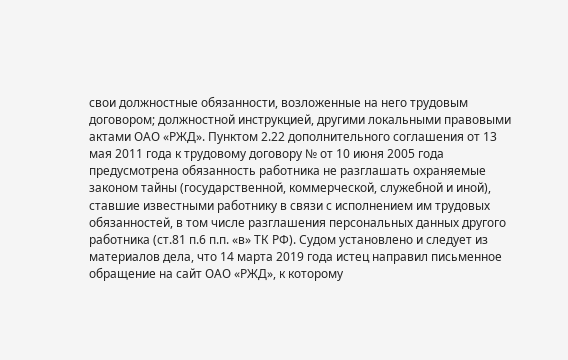свои должностные обязанности, возложенные на него трудовым договором; должностной инструкцией, другими локальными правовыми актами ОАО «РЖД». Пунктом 2.22 дополнительного соглашения от 13 мая 2011 года к трудовому договору № от 10 июня 2005 года предусмотрена обязанность работника не разглашать охраняемые законом тайны (государственной, коммерческой, служебной и иной), ставшие известными работнику в связи с исполнением им трудовых обязанностей, в том числе разглашения персональных данных другого работника (ст.81 п.6 п.п. «в» ТК РФ). Судом установлено и следует из материалов дела, что 14 марта 2019 года истец направил письменное обращение на сайт ОАО «РЖД», к которому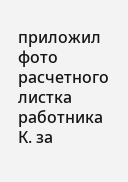приложил фото расчетного листка работника К. за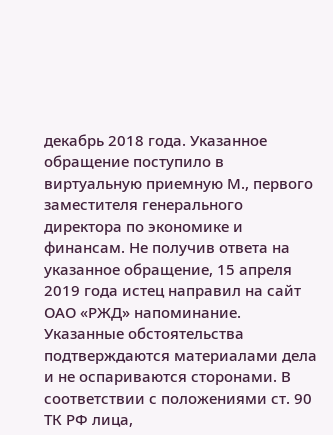декабрь 2018 года. Указанное обращение поступило в виртуальную приемную М., первого заместителя генерального директора по экономике и финансам. Не получив ответа на указанное обращение, 15 апреля 2019 года истец направил на сайт ОАО «РЖД» напоминание. Указанные обстоятельства подтверждаются материалами дела и не оспариваются сторонами. В соответствии с положениями ст. 90 ТК РФ лица,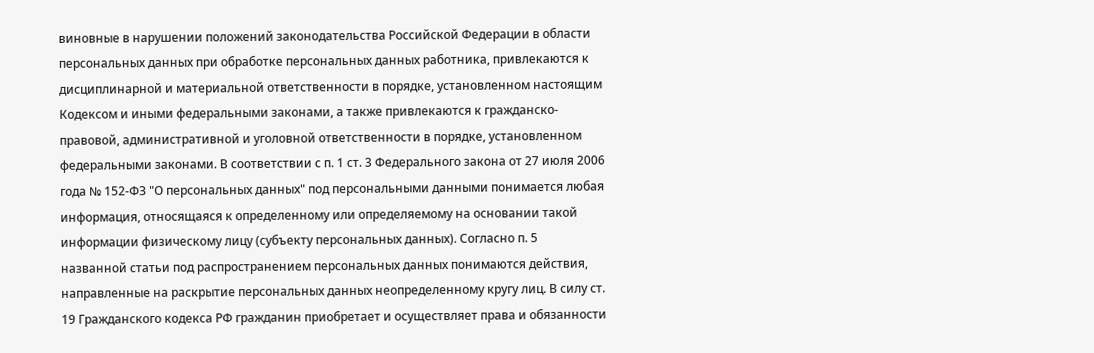виновные в нарушении положений законодательства Российской Федерации в области персональных данных при обработке персональных данных работника, привлекаются к дисциплинарной и материальной ответственности в порядке, установленном настоящим Кодексом и иными федеральными законами, а также привлекаются к гражданско-правовой, административной и уголовной ответственности в порядке, установленном федеральными законами. В соответствии с п. 1 ст. 3 Федерального закона от 27 июля 2006 года № 152-ФЗ "О персональных данных" под персональными данными понимается любая информация, относящаяся к определенному или определяемому на основании такой информации физическому лицу (субъекту персональных данных). Согласно п. 5 названной статьи под распространением персональных данных понимаются действия, направленные на раскрытие персональных данных неопределенному кругу лиц. В силу ст. 19 Гражданского кодекса РФ гражданин приобретает и осуществляет права и обязанности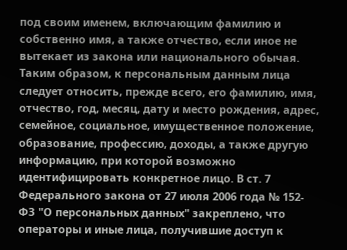под своим именем, включающим фамилию и собственно имя, а также отчество, если иное не вытекает из закона или национального обычая. Таким образом, к персональным данным лица следует относить, прежде всего, его фамилию, имя, отчество, год, месяц, дату и место рождения, адрес, семейное, социальное, имущественное положение, образование, профессию, доходы, а также другую информацию, при которой возможно идентифицировать конкретное лицо. В ст. 7 Федерального закона от 27 июля 2006 года № 152-ФЗ "О персональных данных" закреплено, что операторы и иные лица, получившие доступ к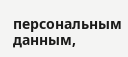персональным данным,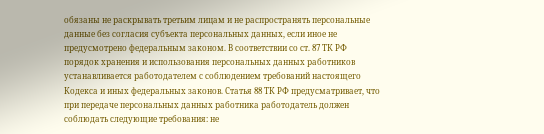обязаны не раскрывать третьим лицам и не распространять персональные данные без согласия субъекта персональных данных, если иное не предусмотрено федеральным законом. В соответствии со ст. 87 ТК РФ порядок хранения и использования персональных данных работников устанавливается работодателем с соблюдением требований настоящего Кодекса и иных федеральных законов. Статья 88 ТК РФ предусматривает, что при передаче персональных данных работника работодатель должен соблюдать следующие требования: не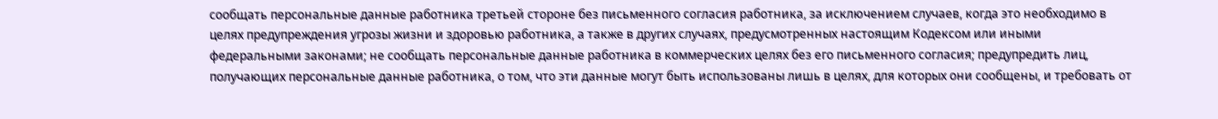сообщать персональные данные работника третьей стороне без письменного согласия работника, за исключением случаев, когда это необходимо в целях предупреждения угрозы жизни и здоровью работника, а также в других случаях, предусмотренных настоящим Кодексом или иными федеральными законами; не сообщать персональные данные работника в коммерческих целях без его письменного согласия; предупредить лиц, получающих персональные данные работника, о том, что эти данные могут быть использованы лишь в целях, для которых они сообщены, и требовать от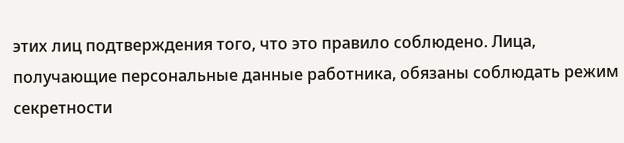этих лиц подтверждения того, что это правило соблюдено. Лица, получающие персональные данные работника, обязаны соблюдать режим секретности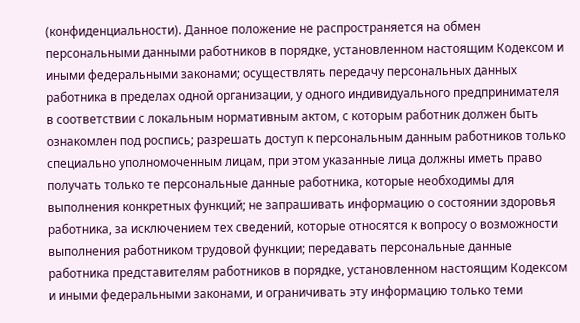(конфиденциальности). Данное положение не распространяется на обмен персональными данными работников в порядке, установленном настоящим Кодексом и иными федеральными законами; осуществлять передачу персональных данных работника в пределах одной организации, у одного индивидуального предпринимателя в соответствии с локальным нормативным актом, с которым работник должен быть ознакомлен под роспись; разрешать доступ к персональным данным работников только специально уполномоченным лицам, при этом указанные лица должны иметь право получать только те персональные данные работника, которые необходимы для выполнения конкретных функций; не запрашивать информацию о состоянии здоровья работника, за исключением тех сведений, которые относятся к вопросу о возможности выполнения работником трудовой функции; передавать персональные данные работника представителям работников в порядке, установленном настоящим Кодексом и иными федеральными законами, и ограничивать эту информацию только теми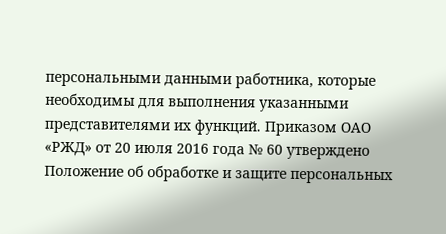персональными данными работника, которые необходимы для выполнения указанными представителями их функций. Приказом ОАО «РЖД» от 20 июля 2016 года № 60 утверждено Положение об обработке и защите персональных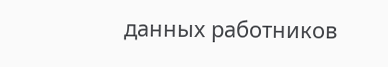данных работников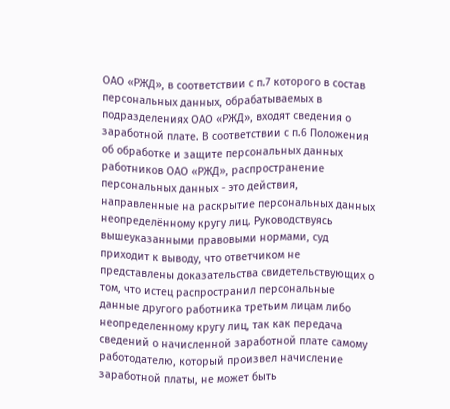ОАО «РЖД», в соответствии с п.7 которого в состав персональных данных, обрабатываемых в подразделениях ОАО «РЖД», входят сведения о заработной плате. В соответствии с п.6 Положения об обработке и защите персональных данных работников ОАО «РЖД», распространение персональных данных - это действия, направленные на раскрытие персональных данных неопределённому кругу лиц. Руководствуясь вышеуказанными правовыми нормами, суд приходит к выводу, что ответчиком не представлены доказательства свидетельствующих о том, что истец распространил персональные данные другого работника третьим лицам либо неопределенному кругу лиц, так как передача сведений о начисленной заработной плате самому работодателю, который произвел начисление заработной платы, не может быть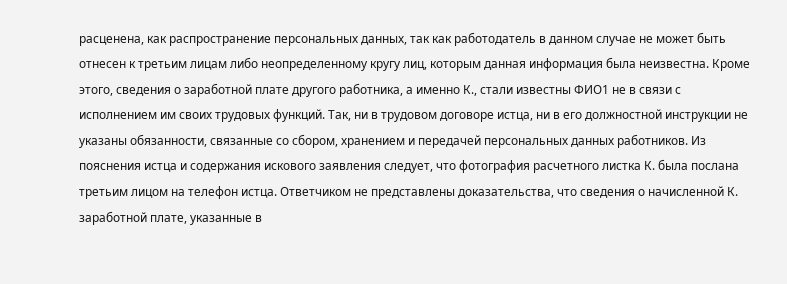расценена, как распространение персональных данных, так как работодатель в данном случае не может быть отнесен к третьим лицам либо неопределенному кругу лиц, которым данная информация была неизвестна. Кроме этого, сведения о заработной плате другого работника, а именно К., стали известны ФИО1 не в связи с исполнением им своих трудовых функций. Так, ни в трудовом договоре истца, ни в его должностной инструкции не указаны обязанности, связанные со сбором, хранением и передачей персональных данных работников. Из пояснения истца и содержания искового заявления следует, что фотография расчетного листка К. была послана третьим лицом на телефон истца. Ответчиком не представлены доказательства, что сведения о начисленной К. заработной плате, указанные в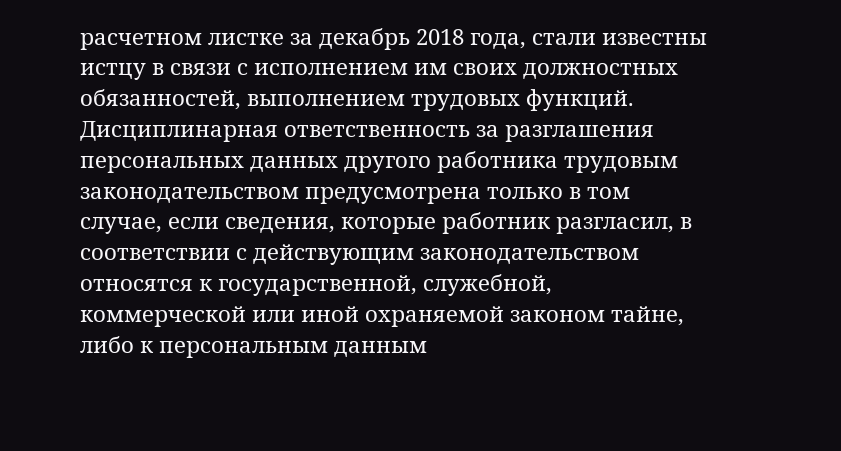расчетном листке за декабрь 2018 года, стали известны истцу в связи с исполнением им своих должностных обязанностей, выполнением трудовых функций. Дисциплинарная ответственность за разглашения персональных данных другого работника трудовым законодательством предусмотрена только в том случае, если сведения, которые работник разгласил, в соответствии с действующим законодательством относятся к государственной, служебной, коммерческой или иной охраняемой законом тайне, либо к персональным данным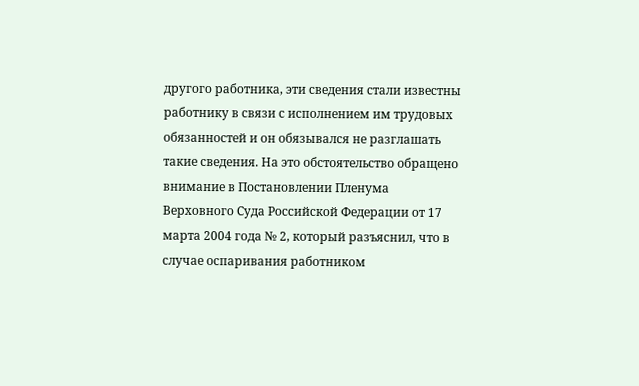другого работника, эти сведения стали известны работнику в связи с исполнением им трудовых обязанностей и он обязывался не разглашать такие сведения. На это обстоятельство обращено внимание в Постановлении Пленума Верховного Суда Российской Федерации от 17 марта 2004 года № 2, который разъяснил, что в случае оспаривания работником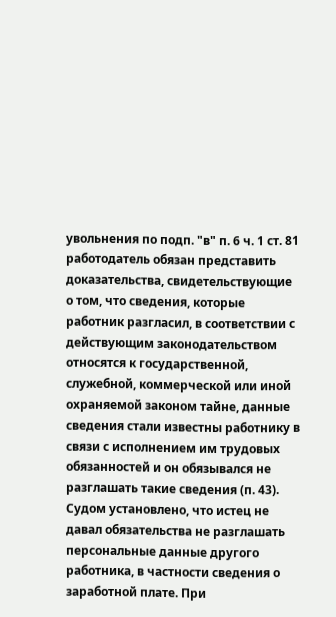увольнения по подп. "в" п. 6 ч. 1 ст. 81 работодатель обязан представить доказательства, свидетельствующие о том, что сведения, которые работник разгласил, в соответствии с действующим законодательством относятся к государственной, служебной, коммерческой или иной охраняемой законом тайне, данные сведения стали известны работнику в связи с исполнением им трудовых обязанностей и он обязывался не разглашать такие сведения (п. 43). Судом установлено, что истец не давал обязательства не разглашать персональные данные другого работника, в частности сведения о заработной плате. При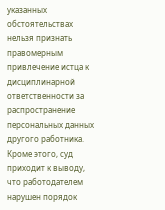указанных обстоятельствах нельзя признать правомерным привлечение истца к дисциплинарной ответственности за распространение персональных данных другого работника. Кроме этого, суд приходит к выводу, что работодателем нарушен порядок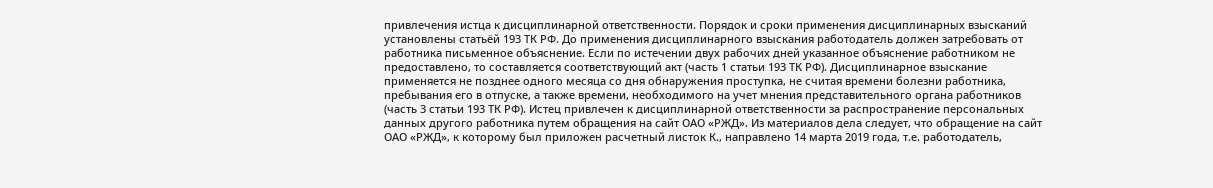привлечения истца к дисциплинарной ответственности. Порядок и сроки применения дисциплинарных взысканий установлены статьёй 193 ТК РФ. До применения дисциплинарного взыскания работодатель должен затребовать от работника письменное объяснение. Если по истечении двух рабочих дней указанное объяснение работником не предоставлено, то составляется соответствующий акт (часть 1 статьи 193 ТК РФ). Дисциплинарное взыскание применяется не позднее одного месяца со дня обнаружения проступка, не считая времени болезни работника, пребывания его в отпуске, а также времени, необходимого на учет мнения представительного органа работников (часть 3 статьи 193 ТК РФ). Истец привлечен к дисциплинарной ответственности за распространение персональных данных другого работника путем обращения на сайт ОАО «РЖД». Из материалов дела следует, что обращение на сайт ОАО «РЖД», к которому был приложен расчетный листок К., направлено 14 марта 2019 года, т.е. работодатель,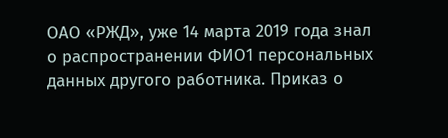ОАО «РЖД», уже 14 марта 2019 года знал о распространении ФИО1 персональных данных другого работника. Приказ о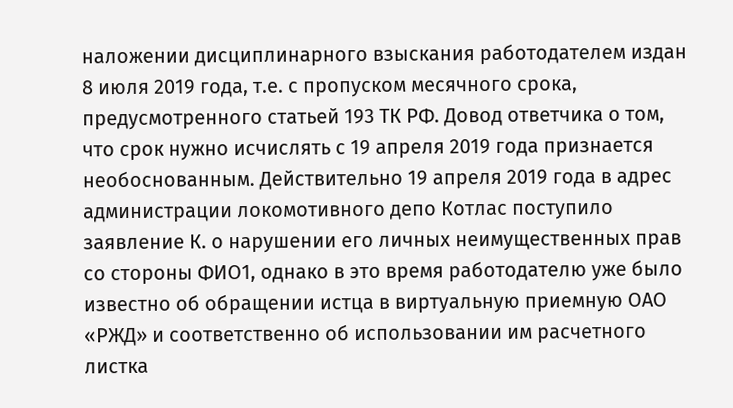наложении дисциплинарного взыскания работодателем издан 8 июля 2019 года, т.е. с пропуском месячного срока, предусмотренного статьей 193 ТК РФ. Довод ответчика о том, что срок нужно исчислять с 19 апреля 2019 года признается необоснованным. Действительно 19 апреля 2019 года в адрес администрации локомотивного депо Котлас поступило заявление К. о нарушении его личных неимущественных прав со стороны ФИО1, однако в это время работодателю уже было известно об обращении истца в виртуальную приемную ОАО «РЖД» и соответственно об использовании им расчетного листка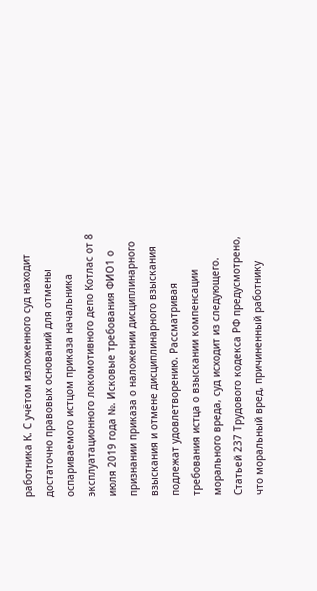работника К. С учётом изложенного суд находит достаточно правовых оснований для отмены оспариваемого истцом приказа начальника эксплуатационного локомотивного депо Котлас от 8 июля 2019 года №. Исковые требования ФИО1 о признании приказа о наложении дисциплинарного взыскания и отмене дисциплинарного взыскания подлежат удовлетворению. Рассматривая требования истца о взыскании компенсации морального вреда, суд исходит из следующего. Статьей 237 Трудового кодекса РФ предусмотрено, что моральный вред, причиненный работнику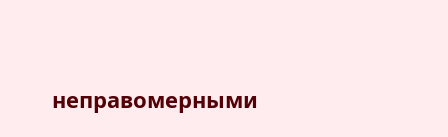неправомерными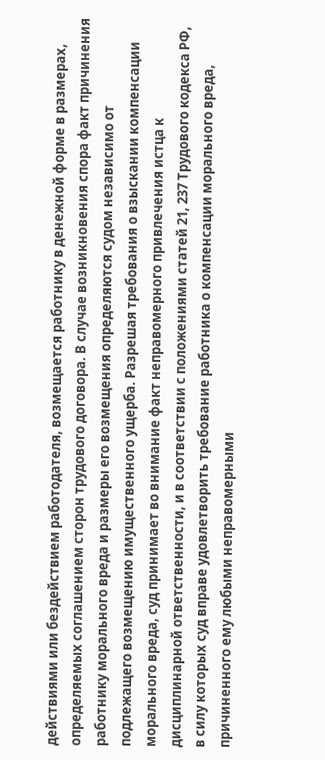действиями или бездействием работодателя, возмещается работнику в денежной форме в размерах, определяемых соглашением сторон трудового договора. В случае возникновения спора факт причинения работнику морального вреда и размеры его возмещения определяются судом независимо от подлежащего возмещению имущественного ущерба. Разрешая требования о взыскании компенсации морального вреда, суд принимает во внимание факт неправомерного привлечения истца к дисциплинарной ответственности, и в соответствии с положениями статей 21, 237 Трудового кодекса РФ, в силу которых суд вправе удовлетворить требование работника о компенсации морального вреда, причиненного ему любыми неправомерными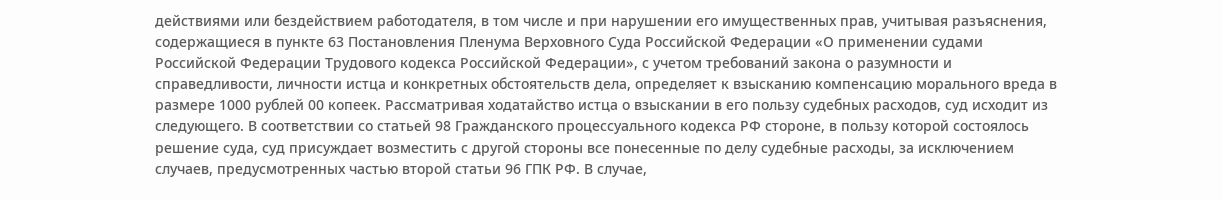действиями или бездействием работодателя, в том числе и при нарушении его имущественных прав, учитывая разъяснения, содержащиеся в пункте 63 Постановления Пленума Верховного Суда Российской Федерации «О применении судами Российской Федерации Трудового кодекса Российской Федерации», с учетом требований закона о разумности и справедливости, личности истца и конкретных обстоятельств дела, определяет к взысканию компенсацию морального вреда в размере 1000 рублей 00 копеек. Рассматривая ходатайство истца о взыскании в его пользу судебных расходов, суд исходит из следующего. В соответствии со статьей 98 Гражданского процессуального кодекса РФ стороне, в пользу которой состоялось решение суда, суд присуждает возместить с другой стороны все понесенные по делу судебные расходы, за исключением случаев, предусмотренных частью второй статьи 96 ГПК РФ. В случае,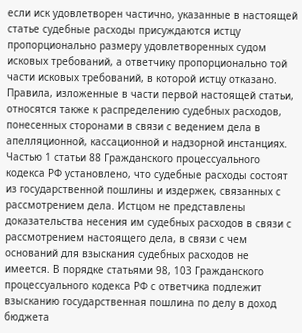если иск удовлетворен частично, указанные в настоящей статье судебные расходы присуждаются истцу пропорционально размеру удовлетворенных судом исковых требований, а ответчику пропорционально той части исковых требований, в которой истцу отказано. Правила, изложенные в части первой настоящей статьи, относятся также к распределению судебных расходов, понесенных сторонами в связи с ведением дела в апелляционной, кассационной и надзорной инстанциях. Частью 1 статьи 88 Гражданского процессуального кодекса РФ установлено, что судебные расходы состоят из государственной пошлины и издержек, связанных с рассмотрением дела. Истцом не представлены доказательства несения им судебных расходов в связи с рассмотрением настоящего дела, в связи с чем оснований для взыскания судебных расходов не имеется. В порядке статьями 98, 103 Гражданского процессуального кодекса РФ с ответчика подлежит взысканию государственная пошлина по делу в доход бюджета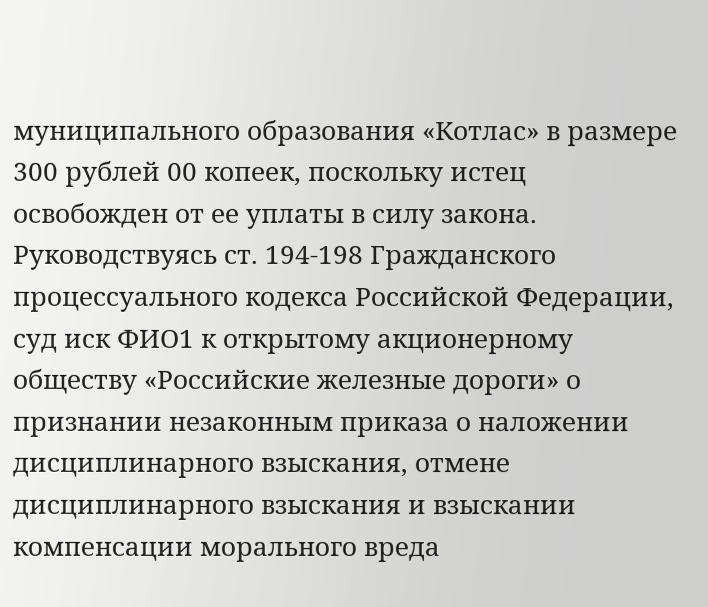муниципального образования «Котлас» в размере 300 рублей 00 копеек, поскольку истец освобожден от ее уплаты в силу закона. Руководствуясь ст. 194-198 Гражданского процессуального кодекса Российской Федерации, суд иск ФИО1 к открытому акционерному обществу «Российские железные дороги» о признании незаконным приказа о наложении дисциплинарного взыскания, отмене дисциплинарного взыскания и взыскании компенсации морального вреда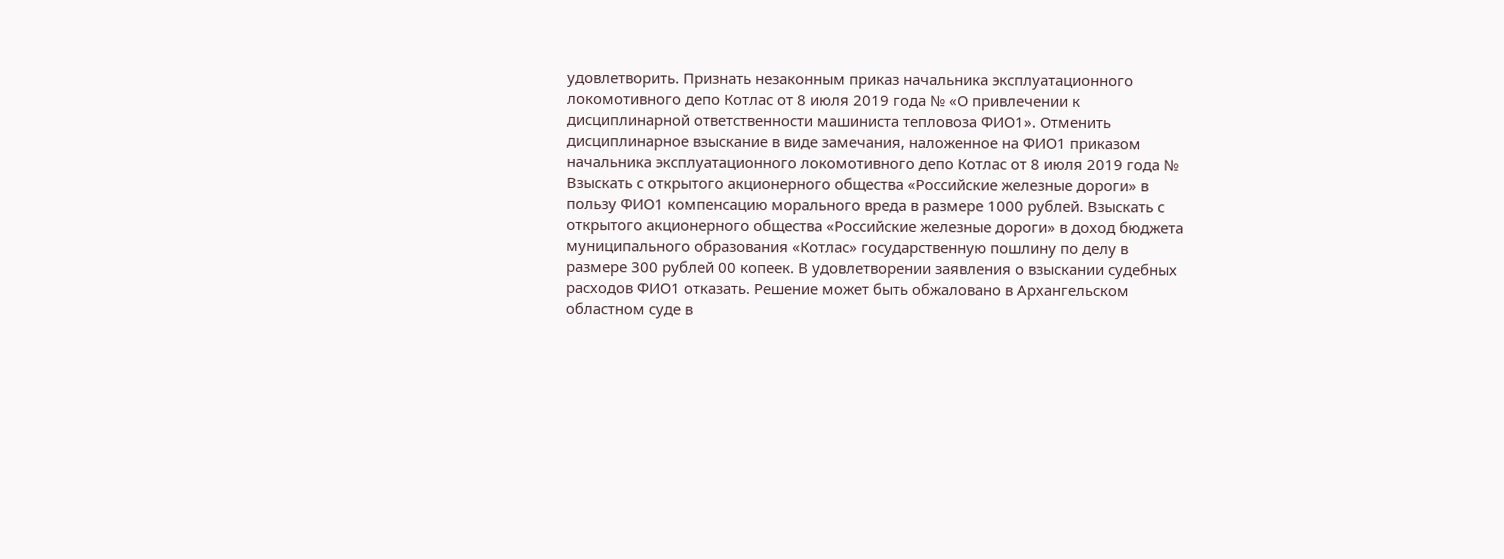удовлетворить. Признать незаконным приказ начальника эксплуатационного локомотивного депо Котлас от 8 июля 2019 года № «О привлечении к дисциплинарной ответственности машиниста тепловоза ФИО1». Отменить дисциплинарное взыскание в виде замечания, наложенное на ФИО1 приказом начальника эксплуатационного локомотивного депо Котлас от 8 июля 2019 года № Взыскать с открытого акционерного общества «Российские железные дороги» в пользу ФИО1 компенсацию морального вреда в размере 1000 рублей. Взыскать с открытого акционерного общества «Российские железные дороги» в доход бюджета муниципального образования «Котлас» государственную пошлину по делу в размере 300 рублей 00 копеек. В удовлетворении заявления о взыскании судебных расходов ФИО1 отказать. Решение может быть обжаловано в Архангельском областном суде в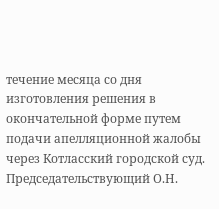течение месяца со дня изготовления решения в окончательной форме путем подачи апелляционной жалобы через Котласский городской суд. Председательствующий О.Н.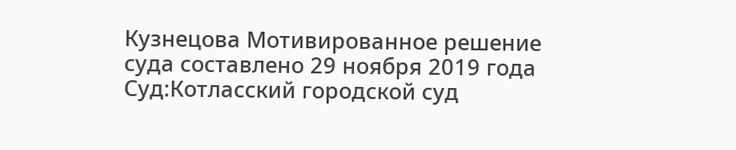Кузнецова Мотивированное решение суда составлено 29 ноября 2019 года Суд:Котласский городской суд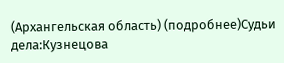(Архангельская область) (подробнее)Судьи дела:Кузнецова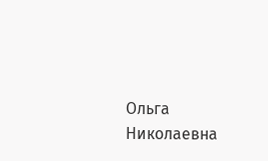Ольга Николаевна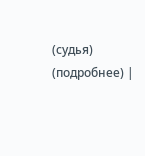(судья) (подробнее) |